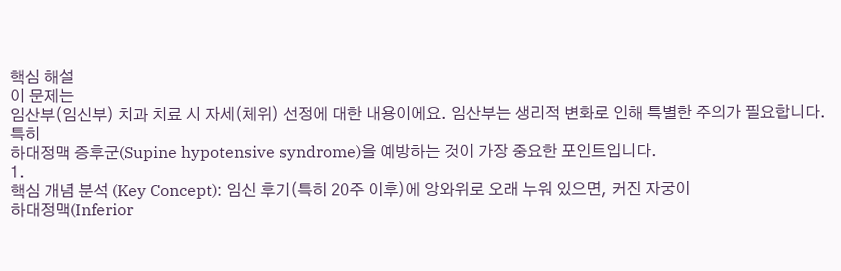핵심 해설
이 문제는
임산부(임신부) 치과 치료 시 자세(체위) 선정에 대한 내용이에요. 임산부는 생리적 변화로 인해 특별한 주의가 필요합니다. 특히
하대정맥 증후군(Supine hypotensive syndrome)을 예방하는 것이 가장 중요한 포인트입니다.
1.
핵심 개념 분석 (Key Concept): 임신 후기(특히 20주 이후)에 앙와위로 오래 누워 있으면, 커진 자궁이
하대정맥(Inferior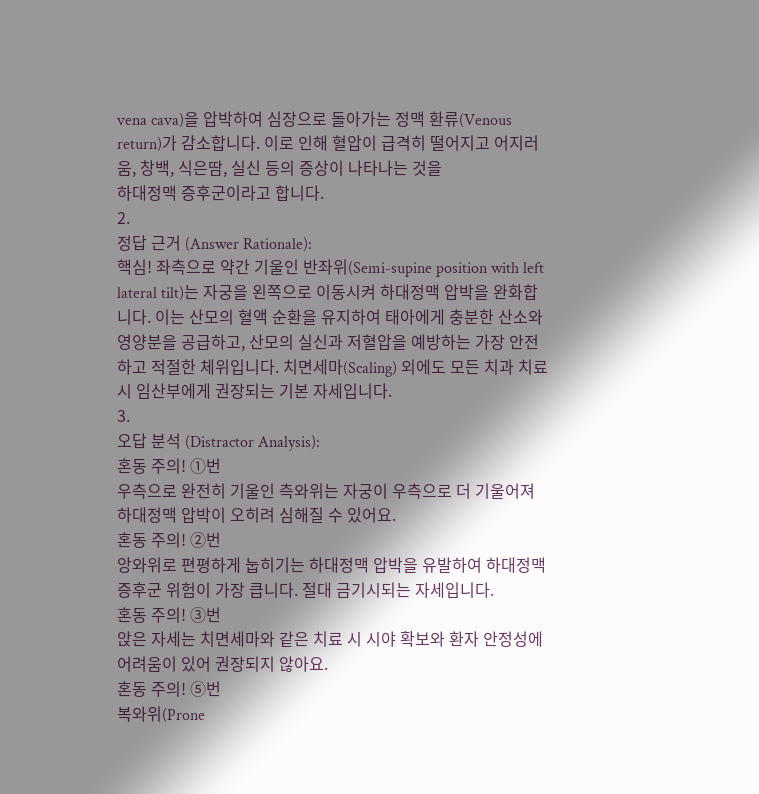vena cava)을 압박하여 심장으로 돌아가는 정맥 환류(Venous return)가 감소합니다. 이로 인해 혈압이 급격히 떨어지고 어지러움, 창백, 식은땀, 실신 등의 증상이 나타나는 것을
하대정맥 증후군이라고 합니다.
2.
정답 근거 (Answer Rationale):
핵심! 좌측으로 약간 기울인 반좌위(Semi-supine position with left lateral tilt)는 자궁을 왼쪽으로 이동시켜 하대정맥 압박을 완화합니다. 이는 산모의 혈액 순환을 유지하여 태아에게 충분한 산소와 영양분을 공급하고, 산모의 실신과 저혈압을 예방하는 가장 안전하고 적절한 체위입니다. 치면세마(Scaling) 외에도 모든 치과 치료 시 임산부에게 권장되는 기본 자세입니다.
3.
오답 분석 (Distractor Analysis):
혼동 주의! ①번
우측으로 완전히 기울인 측와위는 자궁이 우측으로 더 기울어져 하대정맥 압박이 오히려 심해질 수 있어요.
혼동 주의! ②번
앙와위로 편평하게 눕히기는 하대정맥 압박을 유발하여 하대정맥 증후군 위험이 가장 큽니다. 절대 금기시되는 자세입니다.
혼동 주의! ③번
앉은 자세는 치면세마와 같은 치료 시 시야 확보와 환자 안정성에 어려움이 있어 권장되지 않아요.
혼동 주의! ⑤번
복와위(Prone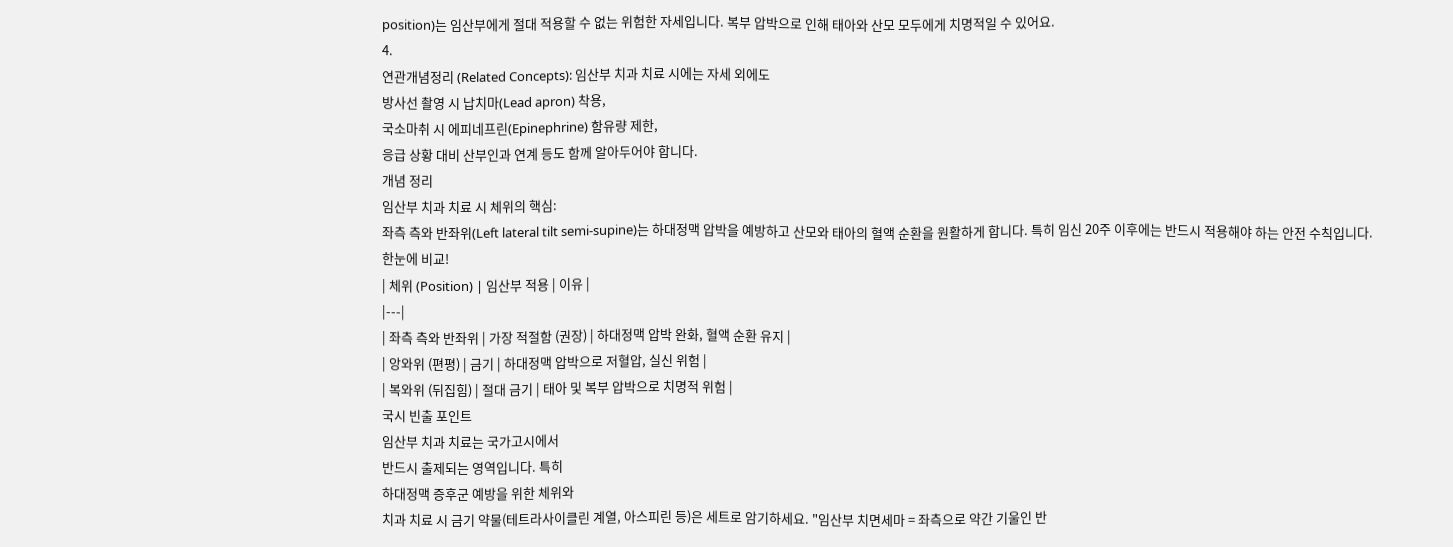position)는 임산부에게 절대 적용할 수 없는 위험한 자세입니다. 복부 압박으로 인해 태아와 산모 모두에게 치명적일 수 있어요.
4.
연관개념정리 (Related Concepts): 임산부 치과 치료 시에는 자세 외에도
방사선 촬영 시 납치마(Lead apron) 착용,
국소마취 시 에피네프린(Epinephrine) 함유량 제한,
응급 상황 대비 산부인과 연계 등도 함께 알아두어야 합니다.
개념 정리
임산부 치과 치료 시 체위의 핵심:
좌측 측와 반좌위(Left lateral tilt semi-supine)는 하대정맥 압박을 예방하고 산모와 태아의 혈액 순환을 원활하게 합니다. 특히 임신 20주 이후에는 반드시 적용해야 하는 안전 수칙입니다.
한눈에 비교!
| 체위 (Position) | 임산부 적용 | 이유 |
|---|
| 좌측 측와 반좌위 | 가장 적절함 (권장) | 하대정맥 압박 완화, 혈액 순환 유지 |
| 앙와위 (편평) | 금기 | 하대정맥 압박으로 저혈압, 실신 위험 |
| 복와위 (뒤집힘) | 절대 금기 | 태아 및 복부 압박으로 치명적 위험 |
국시 빈출 포인트
임산부 치과 치료는 국가고시에서
반드시 출제되는 영역입니다. 특히
하대정맥 증후군 예방을 위한 체위와
치과 치료 시 금기 약물(테트라사이클린 계열, 아스피린 등)은 세트로 암기하세요. "임산부 치면세마 = 좌측으로 약간 기울인 반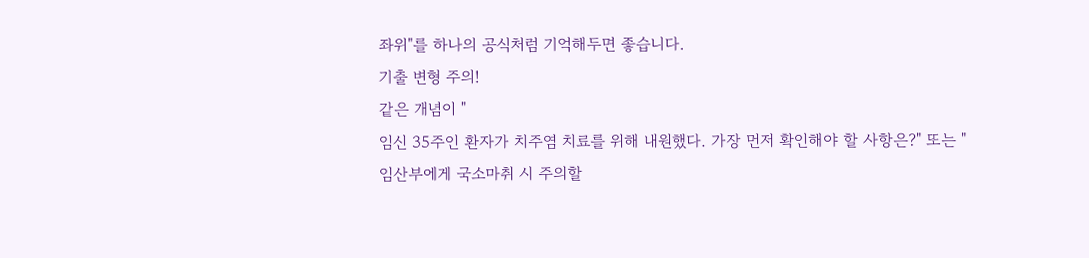좌위"를 하나의 공식처럼 기억해두면 좋습니다.
기출 변형 주의!
같은 개념이 "
임신 35주인 환자가 치주염 치료를 위해 내원했다. 가장 먼저 확인해야 할 사항은?" 또는 "
임산부에게 국소마취 시 주의할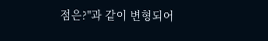점은?"과 같이 변형되어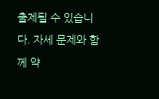출제될 수 있습니다. 자세 문제와 함께 약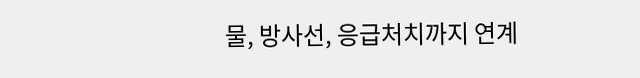물, 방사선, 응급처치까지 연계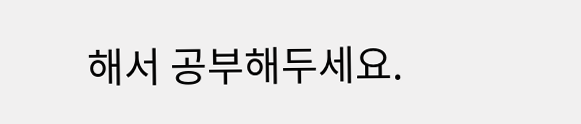해서 공부해두세요.